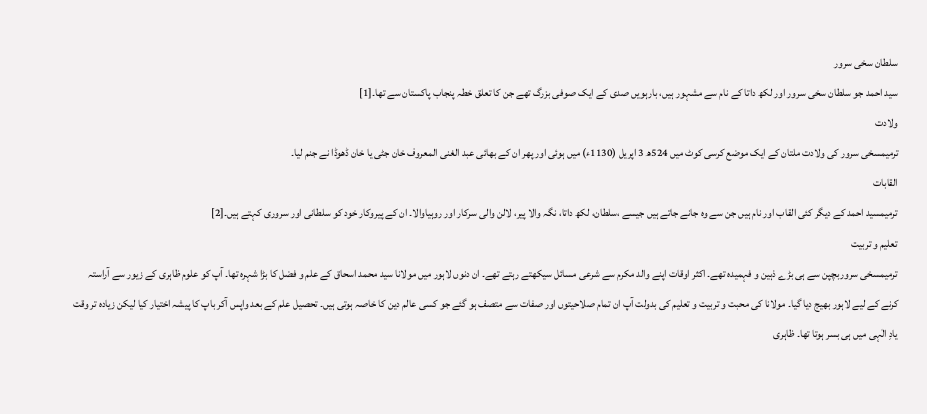سلطان سخی سرور
سید احمد جو سلطان سخی سرور اور لکھ داتا کے نام سے مشہور ہیں، بارہویں صدی کے ایک صوفی بزرگ تھے جن کا تعلق خطہ پنجاب پاکستان سے تھا۔[1]
ولادت
ترمیمسخی سرور کی ولادت ملتان کے ایک موضع کرسی کوٹ میں 524ھ 3 اپریل (1130ء) میں ہوئی اور پھر ان کے بھائی عبد الغنی المعروف خان جٹی یا خان ڈھوڈا نے جنم لیا۔
القابات
ترمیمسید احمد کے دیگر کئی القاب اور نام ہیں جن سے وہ جانے جاتے ہیں جیسے ،سلطان، لکھ داتا، نگہ والا پیر، لالن والی سرکار اور روہیاوالا۔ ان کے پیروکار خود کو سلطانی اور سروری کہتے ہیں۔[2]
تعلیم و تربیت
ترمیمسخی سروربچپن سے ہی بڑے ذہین و فہمیدہ تھے۔ اکثر اوقات اپنے والد مکرم سے شرعی مسائل سیکھتے رہتے تھے۔ ان دنوں لاہور میں مولانا سید محمد اسحاق کے علم و فضل کا بڑا شہرہ تھا۔ آپ کو علوم ظاہری کے زیور سے آراستہ کرنے کے لیے لاہور بھیج دیا گیا۔ مولانا کی محبت و تربیت و تعلیم کی بدولت آپ ان تمام صلاحیتوں اور صفات سے متصف ہو گئے جو کسی عالم دین کا خاصہ ہوتی ہیں۔ تحصیل علم کے بعد واپس آکر باپ کا پیشہ اختیار کیا لیکن زیادہ تر وقت یادِ الٰہی میں ہی بسر ہوتا تھا۔ ظاہری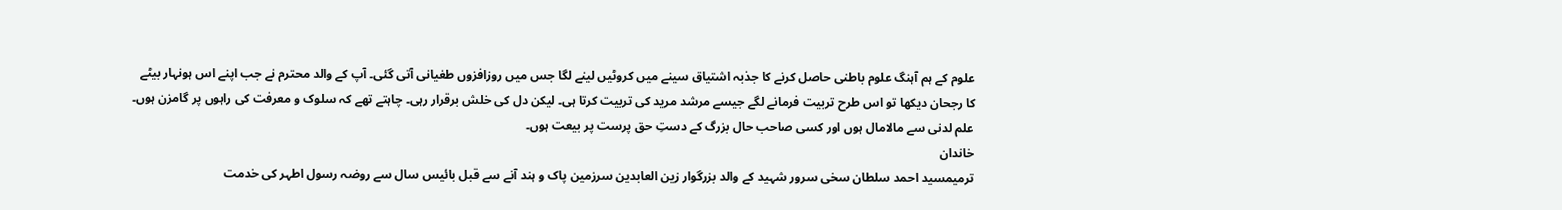علوم کے ہم آہنگ علوم باطنی حاصل کرنے کا جذبہ اشتیاق سینے میں کروٹیں لینے لگا جس میں روزافزوں طغیانی آتی گئی۔ آپ کے والد محترم نے جب اپنے اس ہونہار بیٹے کا رجحان دیکھا تو اس طرح تربیت فرمانے لگے جیسے مرشد مرید کی تربیت کرتا ہی۔ لیکن دل کی خلش برقرار رہی۔ چاہتے تھے کہ سلوک و معرفت کی راہوں پر گامزن ہوں۔ علم لدنی سے مالامال ہوں اور کسی صاحب حال بزرگ کے دستِ حق پرست پر بیعت ہوں۔
خاندان
ترمیمسید احمد سلطان سخی سرور شہید کے والد بزرگوار زین العابدین سرزمین پاک و ہند آنے سے قبل بائیس سال سے روضہ رسول اطہر کی خدمت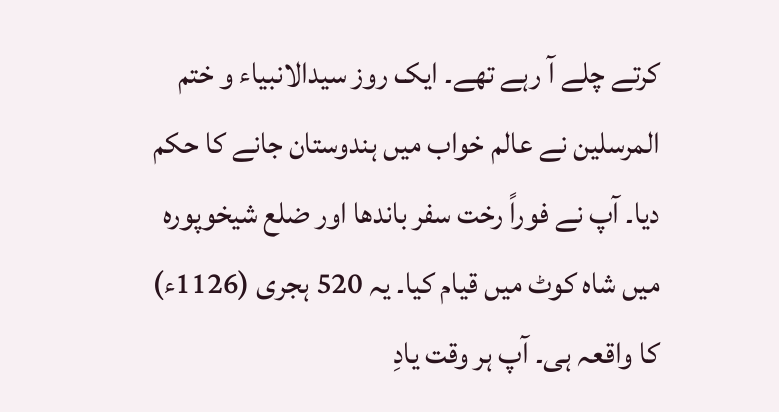کرتے چلے آ رہے تھے۔ ایک روز سیدالانبیاء و ختم المرسلین نے عالم خواب میں ہندوستان جانے کا حکم دیا۔ آپ نے فوراً رخت سفر باندھا اور ضلع شیخوپورہ میں شاہ کوٹ میں قیام کیا۔ یہ 520 ہجری (1126ء) کا واقعہ ہی۔ آپ ہر وقت یادِ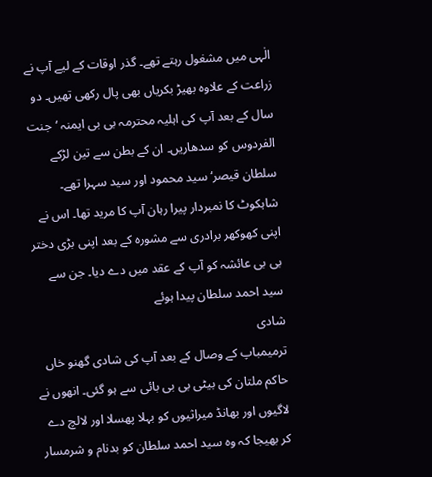الٰہی میں مشغول رہتے تھے۔ گذر اوقات کے لیے آپ نے زراعت کے علاوہ بھیڑ بکریاں بھی پال رکھی تھیں۔ دو سال کے بعد آپ کی اہلیہ محترمہ بی بی ایمنہ ‘جنت الفردوس کو سدھاریں۔ ان کے بطن سے تین لڑکے سلطان قیصر‘ سید محمود اور سید سہرا تھے۔ شاہکوٹ کا نمبردار پیرا رہان آپ کا مرید تھا۔ اس نے اپنی کھوکھر برادری سے مشورہ کے بعد اپنی بڑی دختر بی بی عائشہ کو آپ کے عقد میں دے دیا۔ جن سے سید احمد سلطان پیدا ہوئے
شادی
ترمیمباپ کے وصال کے بعد آپ کی شادی گھنو خاں حاکم ملتان کی بیٹی بی بی بائی سے ہو گئی۔ انھوں نے لاگیوں اور بھانڈ میراثیوں کو بہلا پھسلا اور لالچ دے کر بھیجا کہ وہ سید احمد سلطان کو بدنام و شرمسار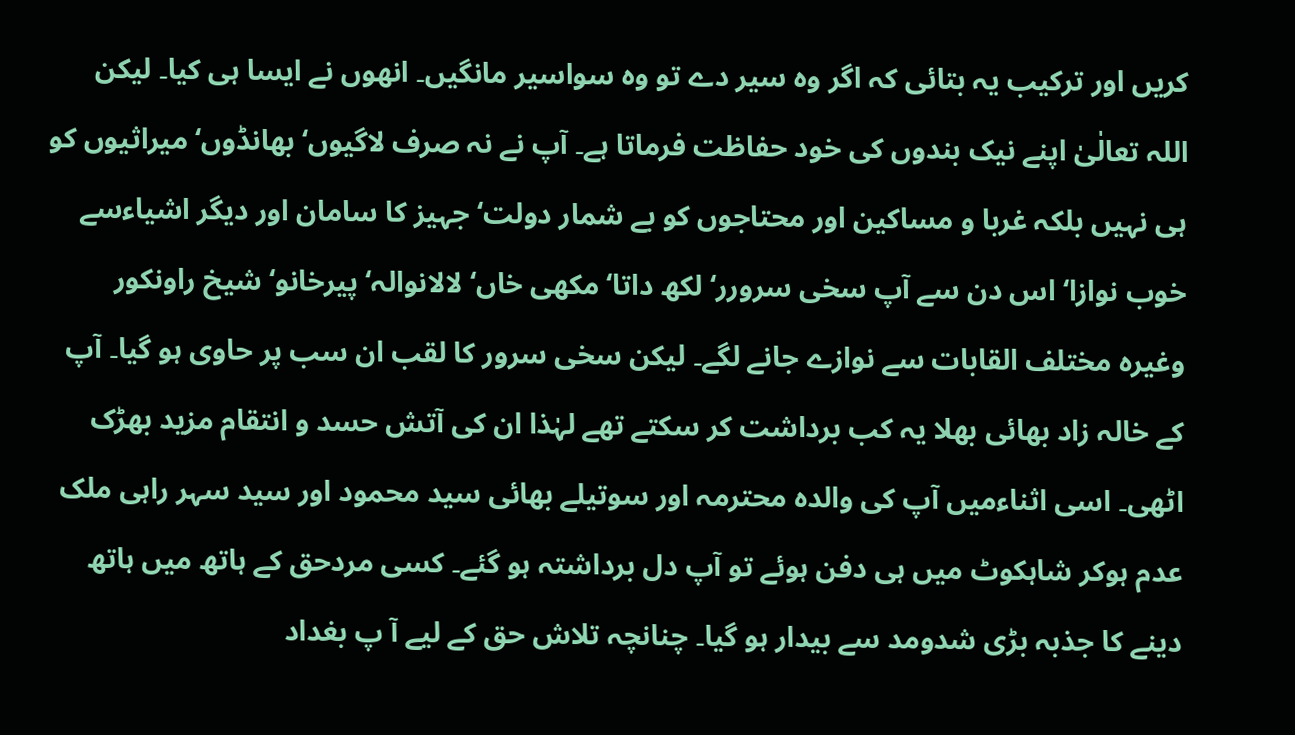کریں اور ترکیب یہ بتائی کہ اگر وہ سیر دے تو وہ سواسیر مانگیں۔ انھوں نے ایسا ہی کیا۔ لیکن اللہ تعالٰیٰ اپنے نیک بندوں کی خود حفاظت فرماتا ہے۔ آپ نے نہ صرف لاگیوں‘ بھانڈوں‘ میراثیوں کو ہی نہیں بلکہ غربا و مساکین اور محتاجوں کو بے شمار دولت‘ جہیز کا سامان اور دیگر اشیاءسے خوب نوازا‘ اس دن سے آپ سخی سرورر‘ لکھ داتا‘ مکھی خاں‘ لالانوالہ‘ پیرخانو‘ شیخ راونکور وغیرہ مختلف القابات سے نوازے جانے لگے۔ لیکن سخی سرور کا لقب ان سب پر حاوی ہو گیا۔ آپ کے خالہ زاد بھائی بھلا یہ کب برداشت کر سکتے تھے لہٰذا ان کی آتش حسد و انتقام مزید بھڑک اٹھی۔ اسی اثناءمیں آپ کی والدہ محترمہ اور سوتیلے بھائی سید محمود اور سید سہر راہی ملک عدم ہوکر شاہکوٹ میں ہی دفن ہوئے تو آپ دل برداشتہ ہو گئے۔ کسی مردحق کے ہاتھ میں ہاتھ دینے کا جذبہ بڑی شدومد سے بیدار ہو گیا۔ چنانچہ تلاش حق کے لیے آ پ بغداد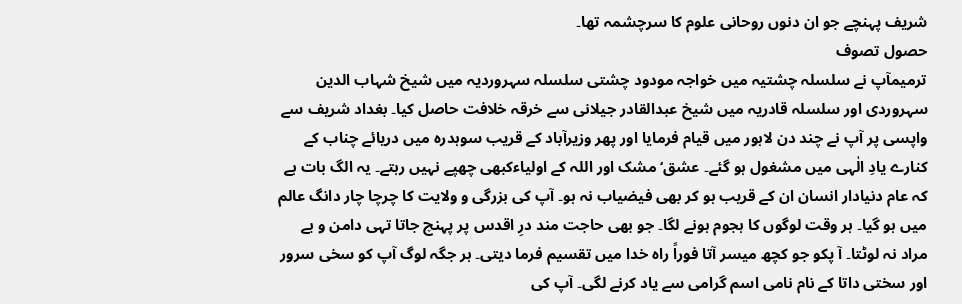شریف پہنچے جو ان دنوں روحانی علوم کا سرچشمہ تھا۔
حصول تصوف
ترمیمآپ نے سلسلہ چشتیہ میں خواجہ مودود چشتی سلسلہ سہروردیہ میں شیخ شہاب الدین سہروردی اور سلسلہ قادریہ میں شیخ عبدالقادر جیلانی سے خرقہ خلافت حاصل کیا۔ بغداد شریف سے واپسی پر آپ نے چند دن لاہور میں قیام فرمایا اور پھر وزیرآباد کے قریب سوہدرہ میں دریائے چناب کے کنارے یادِ الٰہی میں مشغول ہو گئے۔ عشق‘ مشک اور اللہ کے اولیاءکبھی چھپے نہیں رہتے۔ یہ الگ بات ہے کہ عام دنیادار انسان ان کے قریب ہو کر بھی فیضیاب نہ ہو۔ آپ کی بزرگی و ولایت کا چرچا چار دانگ عالم میں ہو گیا۔ ہر وقت لوگوں کا ہجوم ہونے لگا۔ جو بھی حاجت مند درِ اقدس پر پہنچ جاتا تہی دامن و بے مراد نہ لوٹتا۔ آ پکو جو کچھ میسر آتا فوراً راہ خدا میں تقسیم فرما دیتی۔ ہر جگہ لوگ آپ کو سخی سرور اور سختی داتا کے نام نامی اسم گرامی سے یاد کرنے لگی۔ آپ کی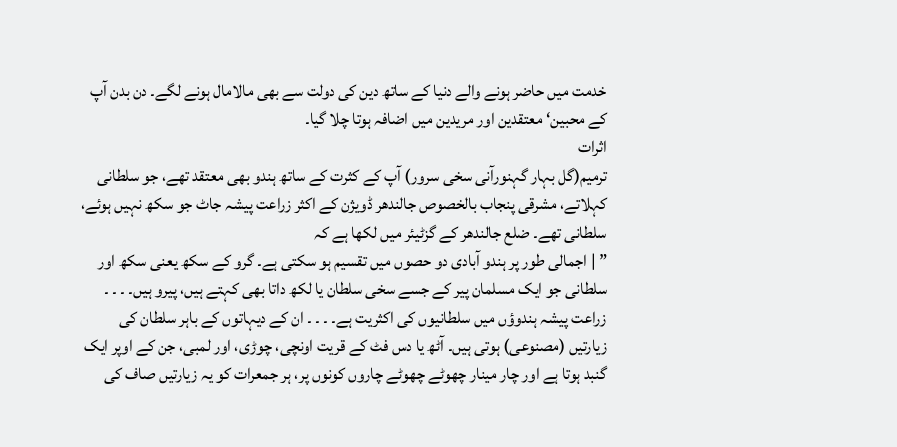خدمت میں حاضر ہونے والے دنیا کے ساتھ دین کی دولت سے بھی مالامال ہونے لگے۔ دن بدن آپ کے محبین‘ معتقدین اور مریدین میں اضافہ ہوتا چلا گیا۔
اثرات
ترمیم(گل بہار گہنورآنی سخی سرور) آپ کے کثرت کے ساتھ ہندو بھی معتقد تھے، جو سلطانی کہلاتے، مشرقی پنجاب بالخصوص جالندھر ڈویژن کے اکثر زراعت پیشہ جاٹ جو سکھ نہیں ہوئے، سلطانی تھے۔ ضلع جالندھر کے گزٹیئر میں لکھا ہے کہ
” | اجمالی طور پر ہندو آبادی دو حصوں میں تقسیم ہو سکتی ہے۔ گرو کے سکھ یعنی سکھ اور سلطانی جو ایک مسلمان پیر کے جسے سخی سلطان یا لکھ داتا بھی کہتے ہیں، پیرو ہیں۔ ۔ ۔ ۔ زراعت پیشہ ہندوؤں میں سلطانیوں کی اکثریت ہے۔ ۔ ۔ ۔ ان کے دیہاتوں کے باہر سلطان کی زیارتیں (مصنوعی) ہوتی ہیں۔ آٹھ یا دس فٹ کے قریت اونچی، چوڑی، اور لمبی، جن کے اوپر ایک گنبد ہوتا ہے اور چار مینار چھوٹے چھوٹے چاروں کونوں پر، ہر جمعرات کو یہ زیارتیں صاف کی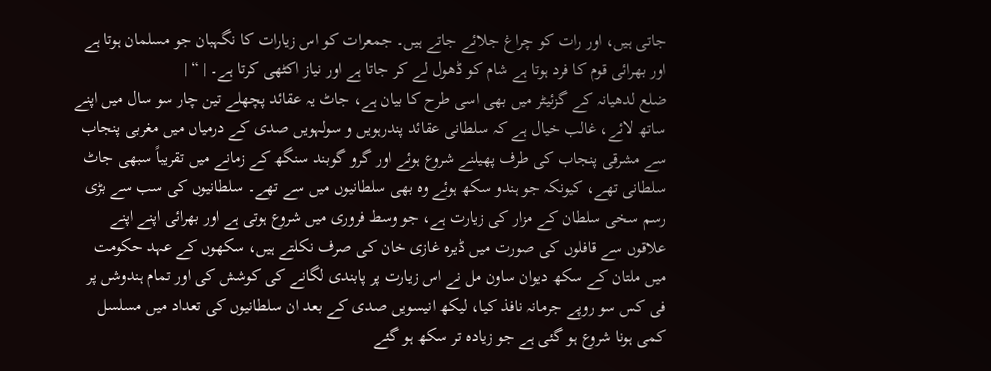جاتی ہیں، اور رات کو چراغ جلائے جاتے ہیں۔ جمعرات کو اس زیارات کا نگہبان جو مسلمان ہوتا ہے اور بھرائی قوم کا فرد ہوتا ہے شام کو ڈھول لے کر جاتا ہے اور نیاز اکٹھی کرتا ہے۔ | “ |
ضلع لدھیانہ کے گزئیٹر میں بھی اسی طرح کا بیان ہے، جاٹ یہ عقائد پچھلے تین چار سو سال میں اپنے ساتھ لائے، غالب خیال ہے کہ سلطانی عقائد پندرہویں و سولہویں صدی کے درمیاں میں مغربی پنجاب سے مشرقی پنجاب کی طرف پھیلنے شروع ہوئے اور گرو گوبند سنگھ کے زمانے میں تقریباً سبھی جاٹ سلطانی تھے، کیونکہ جو ہندو سکھ ہوئے وہ بھی سلطانیوں میں سے تھے۔ سلطانیوں کی سب سے بڑی رسم سخی سلطان کے مزار کی زیارت ہے، جو وسط فروری میں شروع ہوتی ہے اور بھرائی اپنے اپنے علاقوں سے قافلوں کی صورت میں ڈیرہ غازی خان کی صرف نکلتے ہیں، سکھوں کے عہد حکومت میں ملتان کے سکھ دیوان ساون مل نے اس زیارت پر پابندی لگانے کی کوشش کی اور تمام ہندوشں پر فی کس سو روپے جرمانہ نافذ کیا، لیکھ انیسویں صدی کے بعد ان سلطانیوں کی تعداد میں مسلسل کمی ہونا شروع ہو گئی ہے جو زیادہ تر سکھ ہو گئے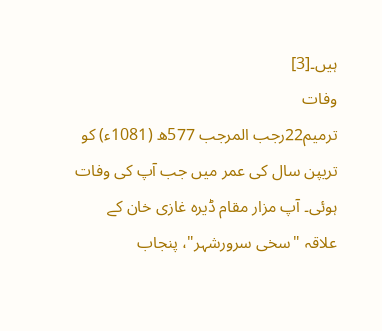ہیں۔[3]
وفات
ترمیم22رجب المرجب 577ھ (1081ء) کو تریپن سال کی عمر میں جب آپ کی وفات ہوئی۔ آپ مزار مقام ڈیرہ غازی خان کے علاقہ "سخی سرورشہر"، پنجاب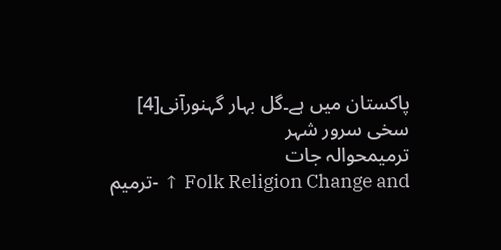پاکستان میں ہے۔گل بہار گہنورآنی[4]
سخی سرور شہر
ترمیمحوالہ جات
ترمیم- ↑ Folk Religion Change and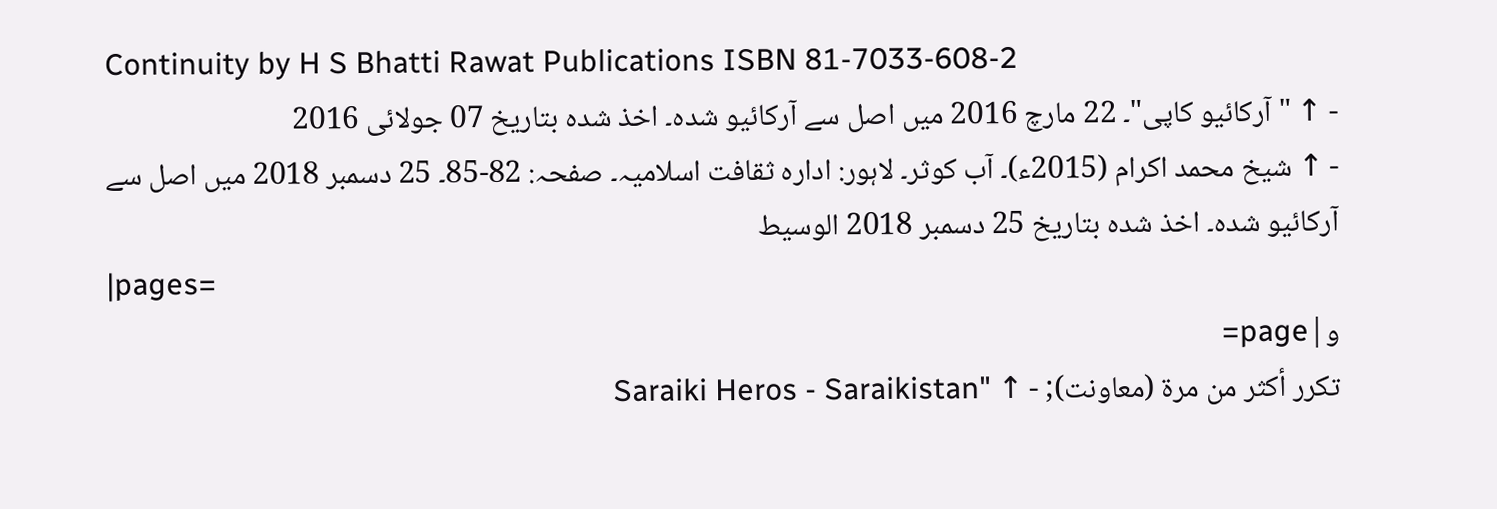Continuity by H S Bhatti Rawat Publications ISBN 81-7033-608-2
- ↑ "آرکائیو کاپی"۔ 22 مارچ 2016 میں اصل سے آرکائیو شدہ۔ اخذ شدہ بتاریخ 07 جولائی 2016
- ↑ شیخ محمد اکرام (2015ء)۔ آب کوثر۔ لاہور: ادارہ ثقافت اسلامیہ۔ صفحہ: 82-85۔ 25 دسمبر 2018 میں اصل سے آرکائیو شدہ۔ اخذ شدہ بتاریخ 25 دسمبر 2018 الوسيط
|pages=
و|page=
تكرر أكثر من مرة (معاونت); - ↑ "Saraiki Heros - Saraikistan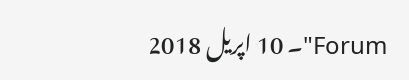Forum"۔ 10 اپریل 2018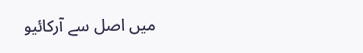میں اصل سے آرکائیو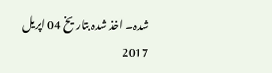شدہ۔ اخذ شدہ بتاریخ 04 اپریل 2017